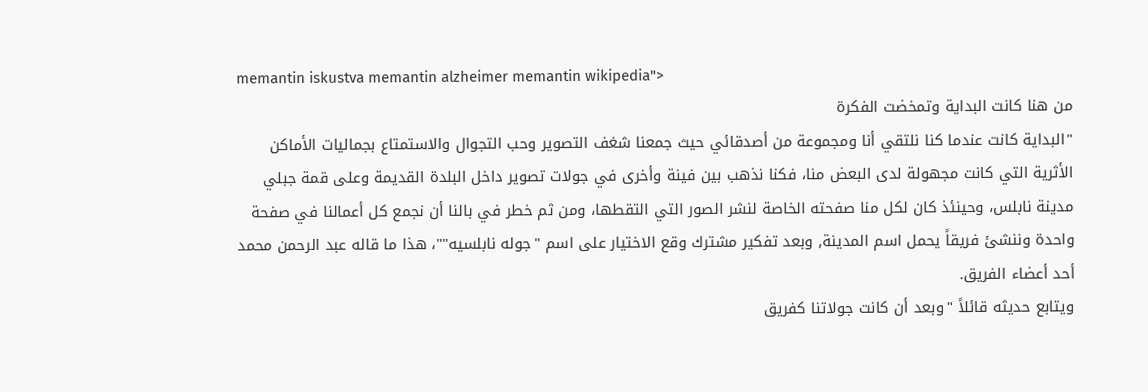memantin iskustva memantin alzheimer memantin wikipedia">
من هنا كانت البداية وتمخضت الفكرة
"البداية كانت عندما كنا نلتقي أنا ومجموعة من أصدقائي حيث جمعنا شغف التصوير وحب التجوال والاستمتاع بجماليات الأماكن الأثرية التي كانت مجهولة لدى البعض منا، فكنا نذهب بين فينة وأخرى في جولات تصوير داخل البلدة القديمة وعلى قمة جبلي مدينة نابلس، وحينئذ كان لكل منا صفحته الخاصة لنشر الصور التي التقطها، ومن ثم خطر في بالنا أن نجمع كل أعمالنا في صفحة واحدة وننشئ فريقاً يحمل اسم المدينة, وبعد تفكير مشترك وقع الاختيار على اسم "جوله نابلسيه""، هذا ما قاله عبد الرحمن محمد أحد أعضاء الفريق.
ويتابع حديثه قائلاً "وبعد أن كانت جولاتنا كفريق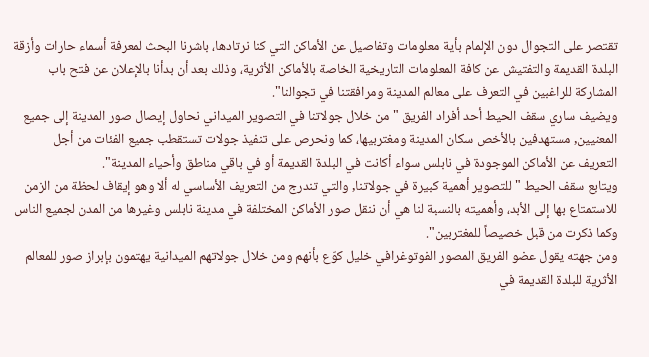تقتصر على التجوال دون الإلمام بأية معلومات وتفاصيل عن الأماكن التي كنا نرتادها، باشرنا البحث لمعرفة أسماء حارات وأزقة البلدة القديمة والتفتيش عن كافة المعلومات التاريخية الخاصة بالأماكن الأثرية، وذلك بعد أن بدأنا بالإعلان عن فتح باب المشاركة للراغبين في التعرف على معالم المدينة ومرافقتنا في تجوالنا".
ويضيف ساري سقف الحيط أحد أفراد الفريق "من خلال جولاتنا في التصوير الميداني نحاول إيصال صور المدينة إلى جميع المعنيين, مستهدفين بالأخص سكان المدينة ومغتربيها، كما ونحرص على تنفيذ جولات تستقطب جميع الفئات من أجل التعريف عن الأماكن الموجودة في نابلس سواء أكانت في البلدة القديمة أو في باقي مناطق وأحياء المدينة".
ويتابع سقف الحيط "للتصوير أهمية كبيرة في جولاتنا, والتي تندرج من التعريف الأساسي له ألا وهو إيقاف لحظة من الزمن للاستمتاع بها إلى الأبد، وأهميته بالنسبة لنا هي أن ننقل صور الأماكن المختلفة في مدينة نابلس وغيرها من المدن لجميع الناس وكما ذكرت من قبل خصيصاً للمغتربين".
ومن جهته يقول عضو الفريق المصور الفوتوغرافي خليل كوّع بأنهم ومن خلال جولاتهم الميدانية يهتمون بإبراز صور للمعالم الأثرية للبلدة القديمة في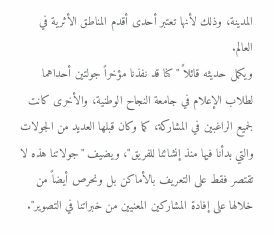المدينة، وذلك لأنها تعتبر أحدى أقدم المناطق الأثرية في العالم.
ويكمل حديثه قائلاً "كنا قد نفذنا مؤخراً جولتين أحداهما لطلاب الإعلام في جامعة النجاح الوطنية، والأخرى كانت لجميع الراغبين في المشاركة، كما وكان قبلها العديد من الجولات والتي بدأنا فيها منذ إنشائنا للفريق"، ويضيف "جولاتنا هذه لا تقتصر فقط على التعريف بالأماكن بل ونحرص أيضاً من خلالها على إفادة المشاركين المعنيين من خبراتنا في التصوير".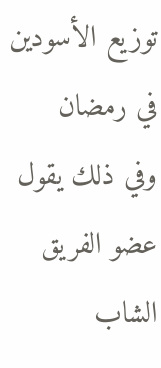توزيع الأسودين في رمضان
وفي ذلك يقول عضو الفريق الشاب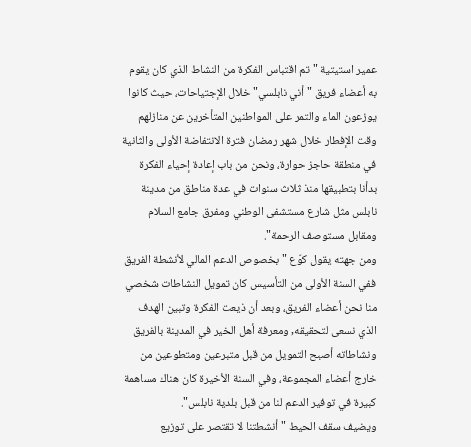عمير استيتية "تم اقتباس الفكرة من النشاط الذي كان يقوم به أعضاء فريق "أني نابلسي" خلال الإجتياحات، حيث كانوا يوزعون الماء والتمر على المواطنين المتأخرين عن منازلهم وقت الإفطار خلال شهر رمضان فترة الانتفاضة الأولى والثانية في منطقة حاجز حوارة، ونحن من باب إعادة إحياء الفكرة بدأنا بتطبيقها منذ ثلاث سنوات في عدة مناطق من مدينة نابلس مثل شارع مستشفى الوطني ومفرق جامع السلام ومقابل مستوصف الرحمة".
ومن جهته يقول كوّع "بخصوص الدعم المالي لأنشطة الفريق ففي السنة الأولى من التأسيس كان تمويل النشاطات شخصي منا نحن أعضاء الفريق، وبعد أن ذيعت الفكرة وتبين الهدف الذي نسعى لتحقيقه, ومعرفة أهل الخير في المدينة بالفريق ونشاطاته أصبح التمويل من قبل متبرعين ومتطوعين من خارج أعضاء المجموعة، وفي السنة الأخيرة كان هناك مساهمة كبيرة في توفير الدعم لنا من قبل بلدية نابلس".
ويضيف سقف الحيط "أنشطتنا لا تقتصر على توزيع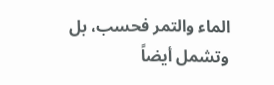الماء والتمر فحسب، بل وتشمل أيضاً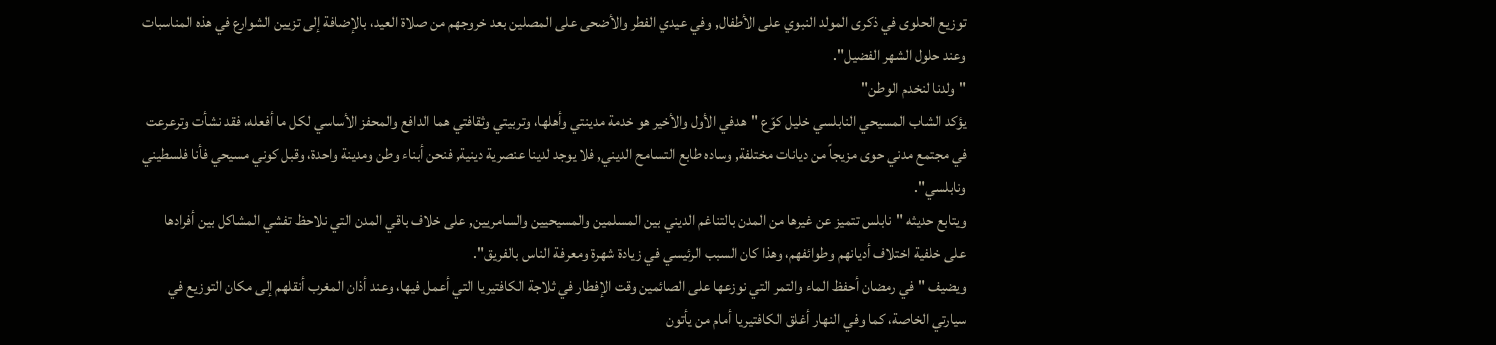توزيع الحلوى في ذكرى المولد النبوي على الأطفال, وفي عيدي الفطر والأضحى على المصلين بعد خروجهم من صلاة العيد، بالإضافة إلى تزيين الشوارع في هذه المناسبات وعند حلول الشهر الفضيل".
"ولدنا لنخدم الوطن"
يؤكد الشاب المسيحي النابلسي خليل كوّع "هدفي الأول والأخير هو خدمة مدينتي وأهلها، وتربيتي وثقافتي هما الدافع والمحفز الأساسي لكل ما أفعله، فقد نشأت وترعرعت في مجتمع مدني حوى مزيجاً من ديانات مختلفة, وساده طابع التسامح الديني, فلا يوجد لدينا عنصرية دينية, فنحن أبناء وطن ومدينة واحدة، وقبل كوني مسيحي فأنا فلسطيني ونابلسي".
ويتابع حديثه "نابلس تتميز عن غيرها من المدن بالتناغم الديني بين المسلمين والمسيحيين والسامريين, على خلاف باقي المدن التي نلاحظ تفشي المشاكل بين أفرادها على خلفية اختلاف أديانهم وطوائفهم، وهذا كان السبب الرئيسي في زيادة شهرة ومعرفة الناس بالفريق".
ويضيف "في رمضان أحفظ الماء والتمر التي نوزعها على الصائمين وقت الإفطار في ثلاجة الكافتيريا التي أعمل فيها، وعند أذان المغرب أنقلهم إلى مكان التوزيع في سيارتي الخاصة، كما وفي النهار أغلق الكافتيريا أمام من يأتون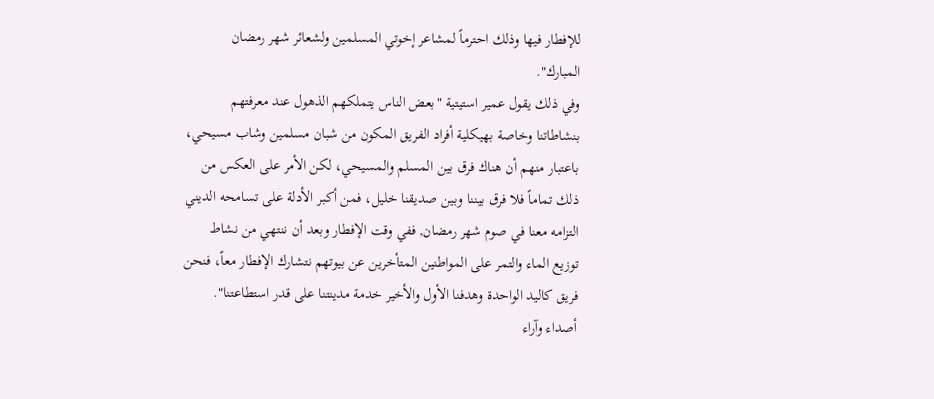للإفطار فيها وذلك احترماً لمشاعر إخوتي المسلمين ولشعائر شهر رمضان المبارك".
وفي ذلك يقول عمير استيتية "بعض الناس يتملكهم الذهول عند معرفتهم بنشاطاتنا وخاصة بهيكلية أفراد الفريق المكون من شبان مسلمين وشاب مسيحي، باعتبار منهم أن هناك فرق بين المسلم والمسيحي، لكن الأمر على العكس من ذلك تماماً فلا فرق بيننا وبين صديقنا خليل، فمن أكبر الأدلة على تسامحه الديني التزامه معنا في صوم شهر رمضان, ففي وقت الإفطار وبعد أن ننتهي من نشاط توزيع الماء والتمر على المواطنين المتأخرين عن بيوتهم نتشارك الإفطار معاً، فنحن فريق كاليد الواحدة وهدفنا الأول والأخير خدمة مدينتنا على قدر استطاعتنا".
أصداء وآراء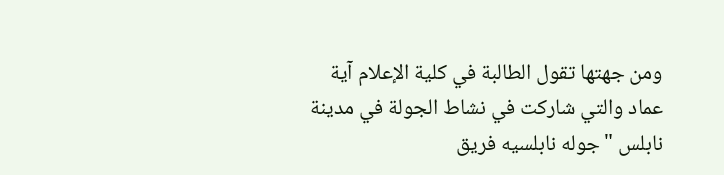ومن جهتها تقول الطالبة في كلية الإعلام آية عماد والتي شاركت في نشاط الجولة في مدينة نابلس "جوله نابلسيه فريق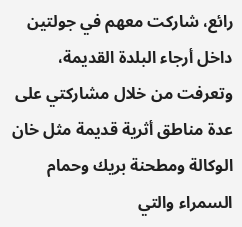رائع، شاركت معهم في جولتين داخل أرجاء البلدة القديمة، وتعرفت من خلال مشاركتي على عدة مناطق أثرية قديمة مثل خان الوكالة ومطحنة بريك وحمام السمراء والتي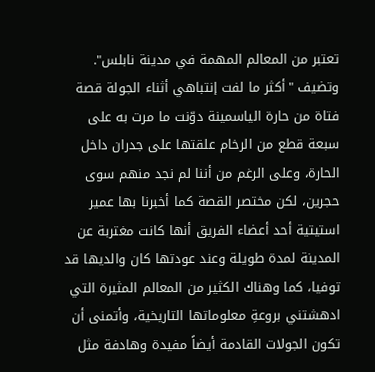تعتبر من المعالم المهمة في مدينة نابلس".
وتضيف "أكثر ما لفت إنتباهي أثناء الجولة قصة فتاة من حارة الياسمينة دوّنت ما مرت به على سبعة قطع من الرخام علقتها على جدران داخل الحارة، وعلى الرغم من أننا لم نجد منهم سوى حجرين، لكن مختصر القصة كما أخبرنا بها عمير استيتية أحد أعضاء الفريق أنها كانت مغتربة عن المدينة لمدة طويلة وعند عودتها كان والديها قد توفيا، كما وهناك الكثير من المعالم المثيرة التي ادهشتني بروعةِ معلوماتها التاريخية، وأتمنى أن تكون الجولات القادمة أيضاً مفيدة وهادفة مثل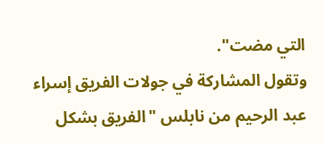التي مضت".
وتقول المشاركة في جولات الفريق إسراء عبد الرحيم من نابلس "الفريق بشكل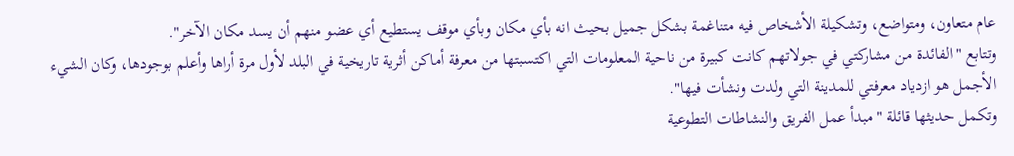عام متعاون، ومتواضع، وتشكيلة الأشخاص فيه متناغمة بشكل جميل بحيث انه بأي مكان وبأي موقف يستطيع أي عضو منهم أن يسد مكان الآخر".
وتتابع "الفائدة من مشاركتي في جولاتهم كانت كبيرة من ناحية المعلومات التي اكتسبتها من معرفة أماكن أثرية تاريخية في البلد لأول مرة أراها وأعلم بوجودها، وكان الشيء الأجمل هو ازدياد معرفتي للمدينة التي ولدت ونشأت فيها".
وتكمل حديثها قائلة "مبدأ عمل الفريق والنشاطات التطوعية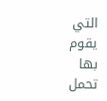التي يقوم بها تحمل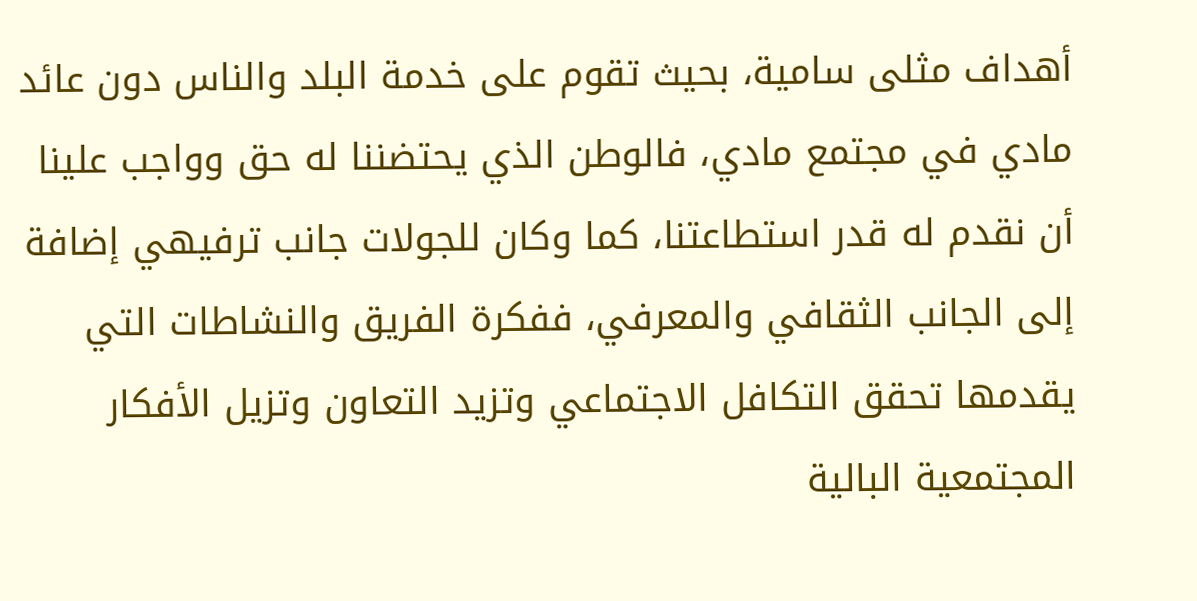أهداف مثلى سامية، بحيث تقوم على خدمة البلد والناس دون عائد مادي في مجتمع مادي، فالوطن الذي يحتضننا له حق وواجب علينا أن نقدم له قدر استطاعتنا، كما وكان للجولات جانب ترفيهي إضافة إلى الجانب الثقافي والمعرفي، ففكرة الفريق والنشاطات التي يقدمها تحقق التكافل الاجتماعي وتزيد التعاون وتزيل الأفكار المجتمعية البالية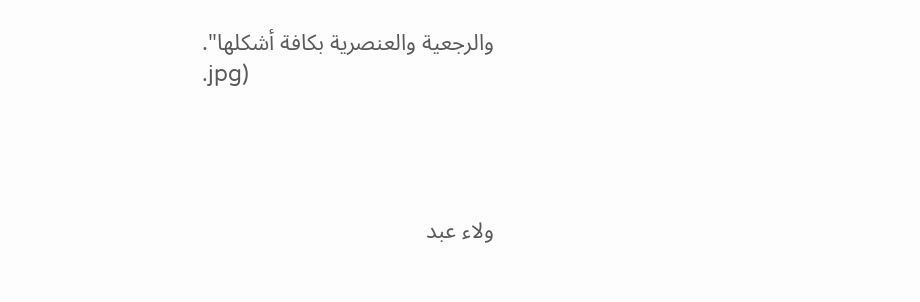والرجعية والعنصرية بكافة أشكلها".
.jpg)




ولاء عبد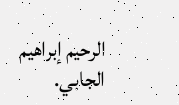الرحيم إبراهيم الجابي.